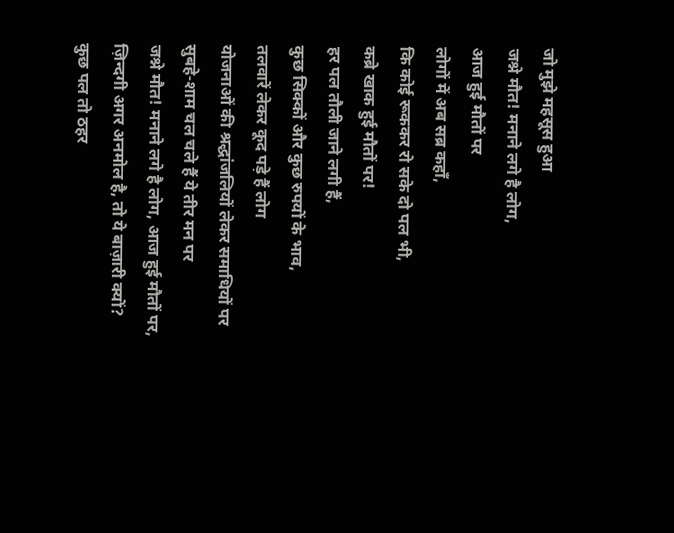जो मुझे महसूस हुआ
जश्ने मौत! मनाने लगे है लोग,
आज हुई मौतों पर
लोगों में अब सब्र कहाँ,
कि कोई रूककर रो सके दो पल भी,
कब्रे खाक हुई मौतों पर!
हर पल तौली जाने लगी हैं,
कुछ सिक्कों और कुछ रुपयों के भाव,
तलवारें लेकर कूद पड़े हैं लोग
योजनाओं की श्रद्धांजलियों लेकर समाधियों पर
सुबहे-शाम चल चले हैं ये तीर मन पर
जश्ने मौत! मनाने लगे है लोग, आज हुई मौतों पर,
ज़िन्दगी अगर अनमोल है, तो ये बाज़ारी क्यों?
कुछ पल तो ठहर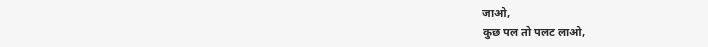जाओ,
कुछ पल तो पलट लाओ,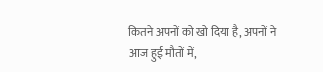कितने अपनों को खो दिया है, अपनों ने
आज हुई मौतों में,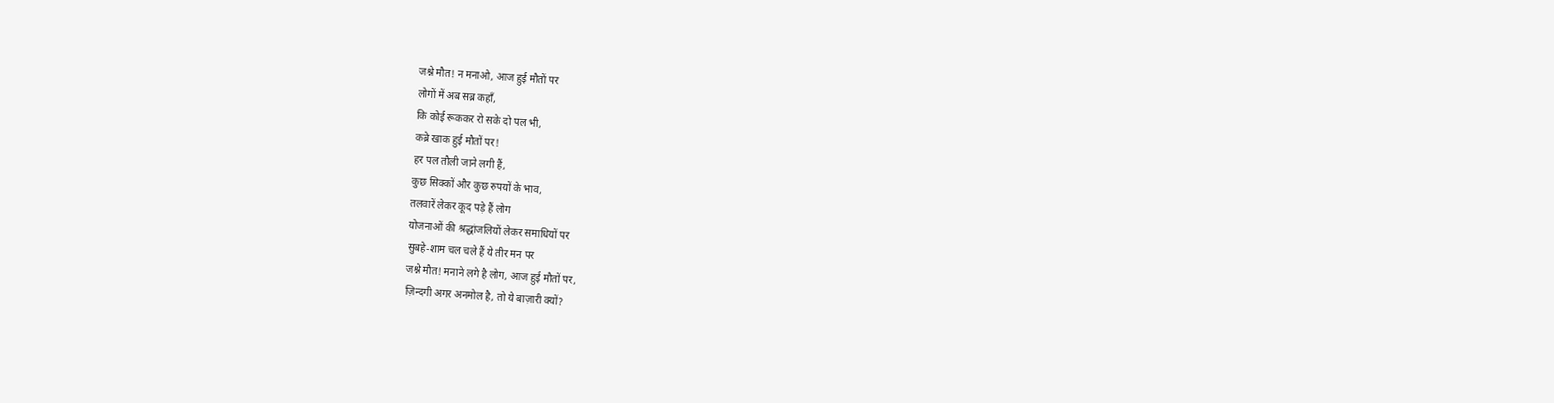जश्ने मौत! न मनाओ, आज हुई मौतों पर
लोगों में अब सब्र कहाँ,
कि कोई रूककर रो सके दो पल भी,
कब्रे खाक हुई मौतों पर!
हर पल तौली जाने लगी हैं,
कुछ सिक्कों और कुछ रुपयों के भाव,
तलवारें लेकर कूद पड़े हैं लोग
योजनाओं की श्रद्धांजलियों लेकर समाधियों पर
सुबहे-शाम चल चले हैं ये तीर मन पर
जश्ने मौत! मनाने लगे है लोग, आज हुई मौतों पर,
ज़िन्दगी अगर अनमोल है, तो ये बाज़ारी क्यों?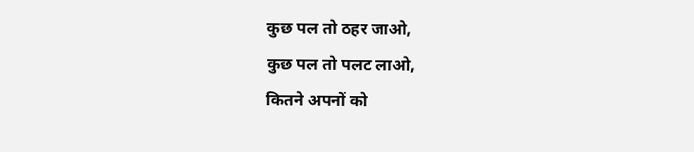कुछ पल तो ठहर जाओ,
कुछ पल तो पलट लाओ,
कितने अपनों को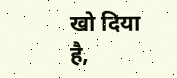खो दिया है,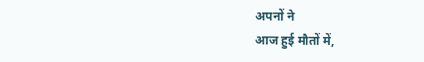अपनों ने
आज हुई मौतों में,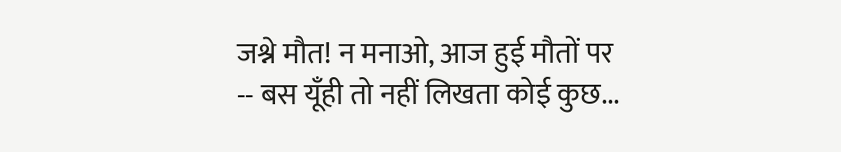जश्ने मौत! न मनाओ, आज हुई मौतों पर
-- बस यूँही तो नहीं लिखता कोई कुछ...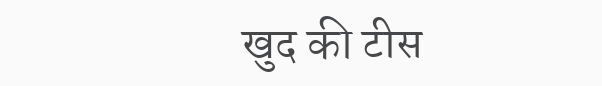खुद की टीस